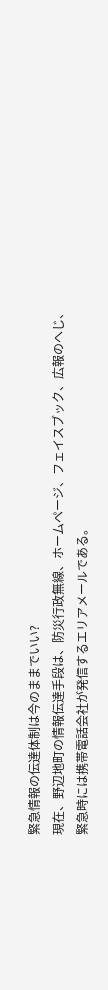緊急情報の伝達体制は今のままでいい?
現在、野辺地町の情報伝達手段は、防災行政無線、ホームページ、フェイスブック、広報のへじ、
緊急時には携帯電話会社が発信するエリアメールである。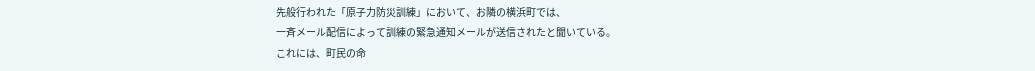先般行われた「原子力防災訓練」において、お隣の横浜町では、
一斉メール配信によって訓練の緊急通知メールが送信されたと聞いている。
これには、町民の命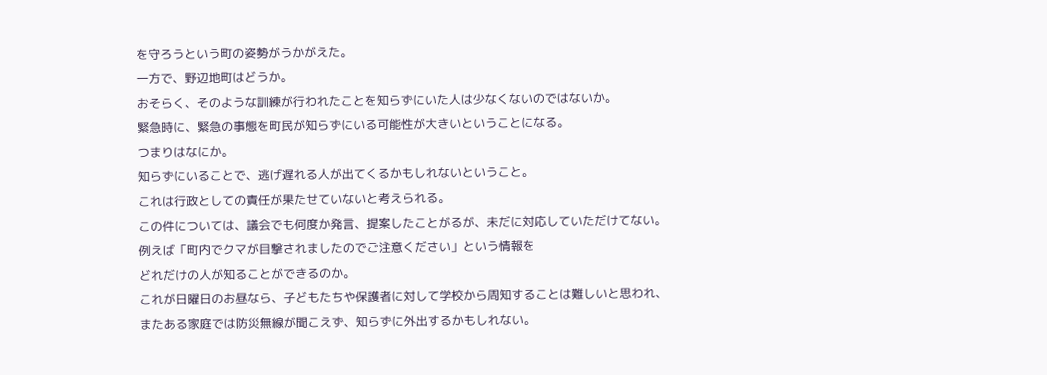を守ろうという町の姿勢がうかがえた。
一方で、野辺地町はどうか。
おそらく、そのような訓練が行われたことを知らずにいた人は少なくないのではないか。
緊急時に、緊急の事態を町民が知らずにいる可能性が大きいということになる。
つまりはなにか。
知らずにいることで、逃げ遅れる人が出てくるかもしれないということ。
これは行政としての責任が果たせていないと考えられる。
この件については、議会でも何度か発言、提案したことがるが、未だに対応していただけてない。
例えば「町内でクマが目撃されましたのでご注意ください」という情報を
どれだけの人が知ることができるのか。
これが日曜日のお昼なら、子どもたちや保護者に対して学校から周知することは難しいと思われ、
またある家庭では防災無線が聞こえず、知らずに外出するかもしれない。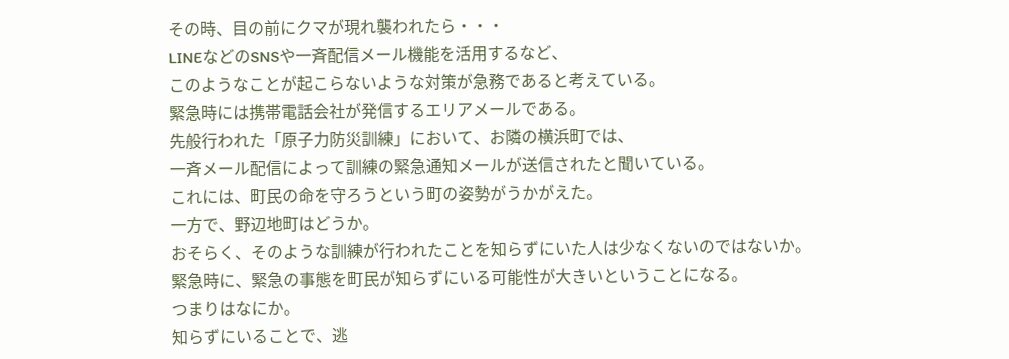その時、目の前にクマが現れ襲われたら・・・
LINEなどのSNSや一斉配信メール機能を活用するなど、
このようなことが起こらないような対策が急務であると考えている。
緊急時には携帯電話会社が発信するエリアメールである。
先般行われた「原子力防災訓練」において、お隣の横浜町では、
一斉メール配信によって訓練の緊急通知メールが送信されたと聞いている。
これには、町民の命を守ろうという町の姿勢がうかがえた。
一方で、野辺地町はどうか。
おそらく、そのような訓練が行われたことを知らずにいた人は少なくないのではないか。
緊急時に、緊急の事態を町民が知らずにいる可能性が大きいということになる。
つまりはなにか。
知らずにいることで、逃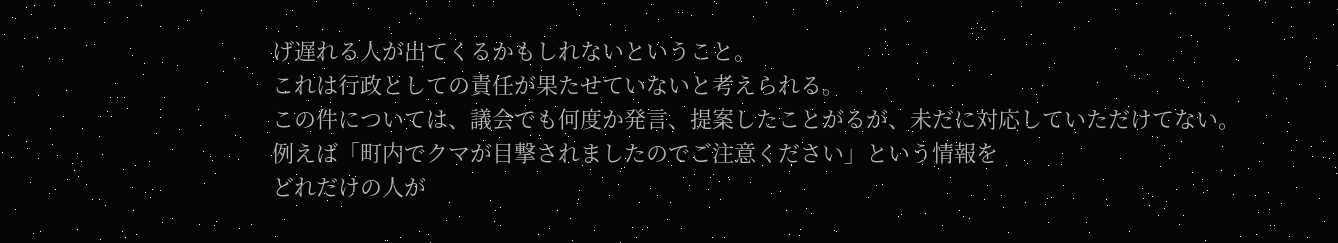げ遅れる人が出てくるかもしれないということ。
これは行政としての責任が果たせていないと考えられる。
この件については、議会でも何度か発言、提案したことがるが、未だに対応していただけてない。
例えば「町内でクマが目撃されましたのでご注意ください」という情報を
どれだけの人が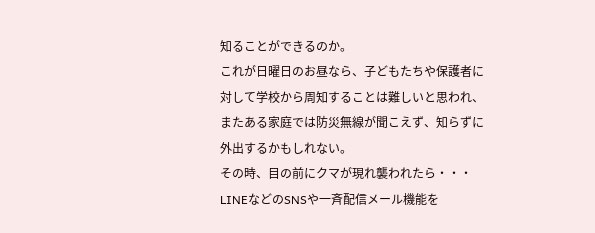知ることができるのか。
これが日曜日のお昼なら、子どもたちや保護者に対して学校から周知することは難しいと思われ、
またある家庭では防災無線が聞こえず、知らずに外出するかもしれない。
その時、目の前にクマが現れ襲われたら・・・
LINEなどのSNSや一斉配信メール機能を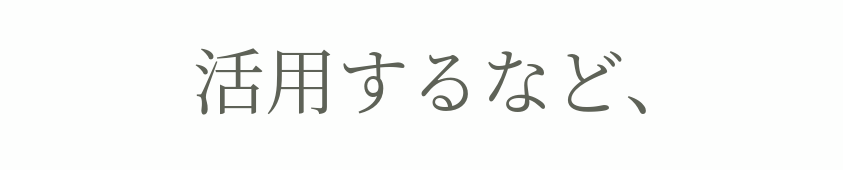活用するなど、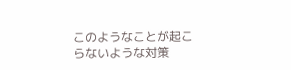このようなことが起こらないような対策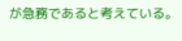が急務であると考えている。